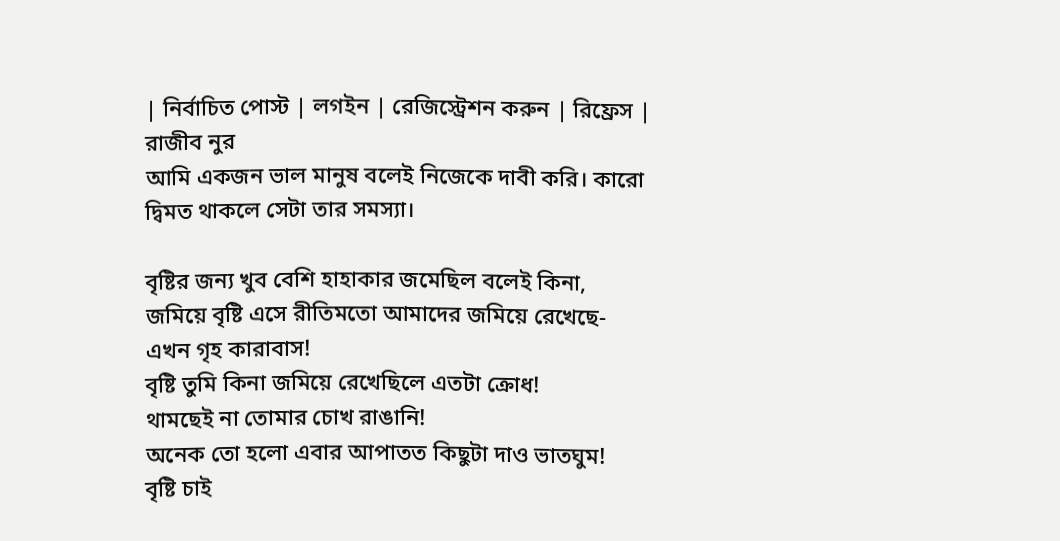| নির্বাচিত পোস্ট | লগইন | রেজিস্ট্রেশন করুন | রিফ্রেস |
রাজীব নুর
আমি একজন ভাল মানুষ বলেই নিজেকে দাবী করি। কারো দ্বিমত থাকলে সেটা তার সমস্যা।

বৃষ্টির জন্য খুব বেশি হাহাকার জমেছিল বলেই কিনা,
জমিয়ে বৃষ্টি এসে রীতিমতো আমাদের জমিয়ে রেখেছে-
এখন গৃহ কারাবাস!
বৃষ্টি তুমি কিনা জমিয়ে রেখেছিলে এতটা ক্রোধ!
থামছেই না তোমার চোখ রাঙানি!
অনেক তো হলো এবার আপাতত কিছুটা দাও ভাতঘুম!
বৃষ্টি চাই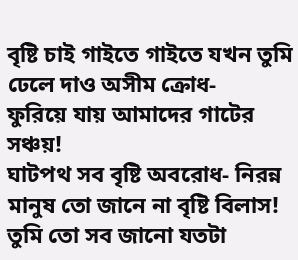বৃষ্টি চাই গাইতে গাইতে যখন তুমি ঢেলে দাও অসীম ক্রোধ-
ফুরিয়ে যায় আমাদের গাটের সঞ্চয়!
ঘাটপথ সব বৃষ্টি অবরোধ- নিরন্ন মানুষ তো জানে না বৃষ্টি বিলাস!
তুমি তো সব জানো যতটা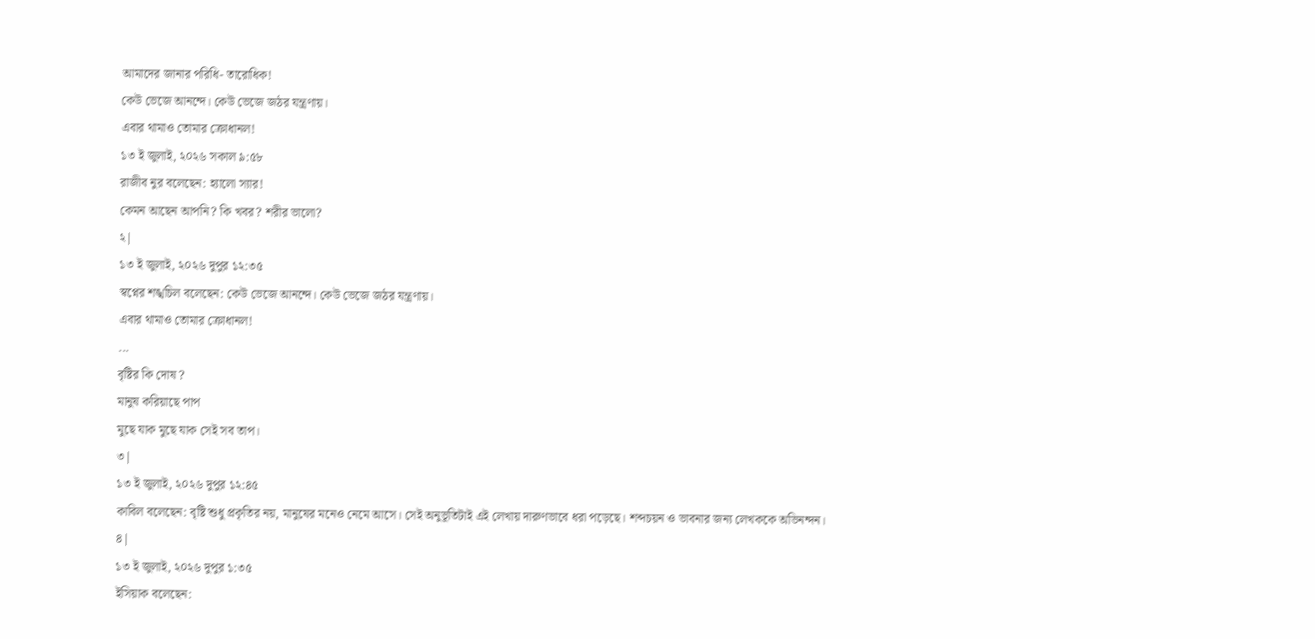আমাদের জানার পরিধি- তারোধিক!
কেউ ভেজে আনন্দে। কেউ ভেজে জঠর যন্ত্রণায়।
এবার থামাও তোমার ক্রোধানল!
১৩ ই জুলাই, ২০২৬ সকাল ৯:৫৮
রাজীব নুর বলেছেন: হ্যালো স্যার!
কেমন আছেন আপনি? কি খবর? শরীর ভালো?
২|
১৩ ই জুলাই, ২০২৬ দুপুর ১২:৩৫
স্বপ্নের শঙ্খচিল বলেছেন: কেউ ভেজে আনন্দে। কেউ ভেজে জঠর যন্ত্রণায়।
এবার থামাও তোমার ক্রোধানল!
...
বৃষ্টির কি দোষ ?
মানুষ করিয়াছে পাপ
মুছে যাক মুছে যাক সেই সব তাপ।
৩|
১৩ ই জুলাই, ২০২৬ দুপুর ১২:৪৫
কাবিল বলেছেন: বৃষ্টি শুধু প্রকৃতির নয়, মানুষের মনেও নেমে আসে। সেই অনুভূতিটাই এই লেখায় দারুণভাবে ধরা পড়েছে। শব্দচয়ন ও ভাবনার জন্য লেখককে অভিনন্দন।
৪|
১৩ ই জুলাই, ২০২৬ দুপুর ১:৩৫
ইসিয়াক বলেছেন: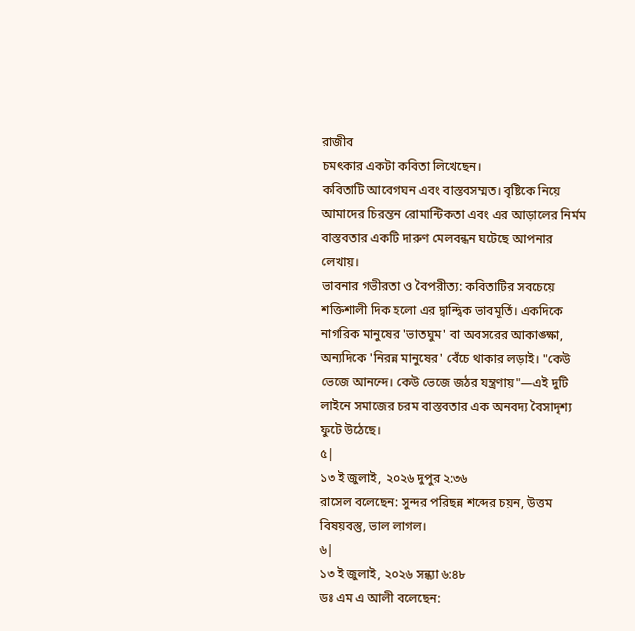রাজীব
চমৎকার একটা কবিতা লিখেছেন।
কবিতাটি আবেগঘন এবং বাস্তবসম্মত। বৃষ্টিকে নিয়ে আমাদের চিরন্তন রোমান্টিকতা এবং এর আড়ালের নির্মম বাস্তবতার একটি দারুণ মেলবন্ধন ঘটেছে আপনার লেখায়।
ভাবনার গভীরতা ও বৈপরীত্য: কবিতাটির সবচেয়ে শক্তিশালী দিক হলো এর দ্বান্দ্বিক ভাবমূর্তি। একদিকে নাগরিক মানুষের 'ভাতঘুম' বা অবসরের আকাঙ্ক্ষা, অন্যদিকে 'নিরন্ন মানুষের' বেঁচে থাকার লড়াই। "কেউ ভেজে আনন্দে। কেউ ভেজে জঠর যন্ত্রণায়"—এই দুটি লাইনে সমাজের চরম বাস্তবতার এক অনবদ্য বৈসাদৃশ্য ফুটে উঠেছে।
৫|
১৩ ই জুলাই, ২০২৬ দুপুর ২:৩৬
রাসেল বলেছেন: সুন্দর পরিছন্ন শব্দের চয়ন, উত্তম বিষয়বস্তু, ভাল লাগল।
৬|
১৩ ই জুলাই, ২০২৬ সন্ধ্যা ৬:৪৮
ডঃ এম এ আলী বলেছেন: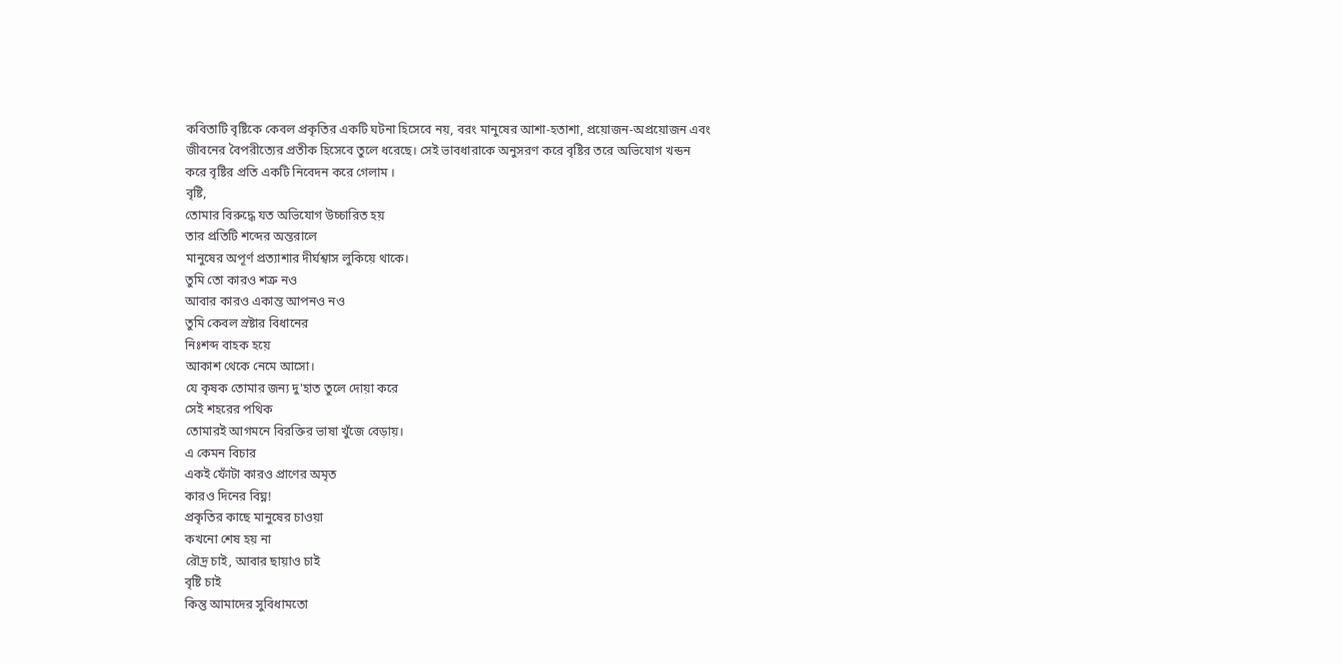কবিতাটি বৃষ্টিকে কেবল প্রকৃতির একটি ঘটনা হিসেবে নয়, বরং মানুষের আশা-হতাশা, প্রয়োজন-অপ্রয়োজন এবং
জীবনের বৈপরীত্যের প্রতীক হিসেবে তুলে ধরেছে। সেই ভাবধারাকে অনুসরণ করে বৃষ্টির তরে অভিযোগ খন্ডন
করে বৃষ্টির প্রতি একটি নিবেদন করে গেলাম ।
বৃষ্টি,
তোমার বিরুদ্ধে যত অভিযোগ উচ্চারিত হয়
তার প্রতিটি শব্দের অন্তরালে
মানুষের অপূর্ণ প্রত্যাশার দীর্ঘশ্বাস লুকিয়ে থাকে।
তুমি তো কারও শত্রু নও
আবার কারও একান্ত আপনও নও
তুমি কেবল স্রষ্টার বিধানের
নিঃশব্দ বাহক হয়ে
আকাশ থেকে নেমে আসো।
যে কৃষক তোমার জন্য দু'হাত তুলে দোয়া করে
সেই শহরের পথিক
তোমারই আগমনে বিরক্তির ভাষা খুঁজে বেড়ায়।
এ কেমন বিচার
একই ফোঁটা কারও প্রাণের অমৃত
কারও দিনের বিঘ্ন!
প্রকৃতির কাছে মানুষের চাওয়া
কখনো শেষ হয় না
রৌদ্র চাই, আবার ছায়াও চাই
বৃষ্টি চাই
কিন্তু আমাদের সুবিধামতো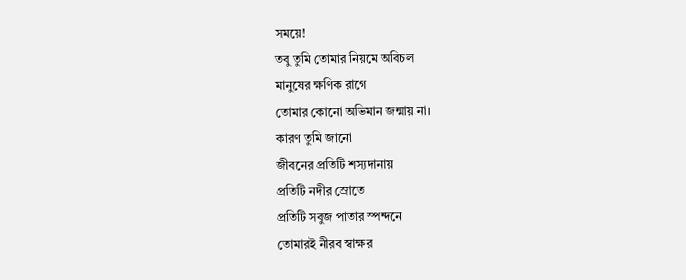সময়ে!
তবু তুমি তোমার নিয়মে অবিচল
মানুষের ক্ষণিক রাগে
তোমার কোনো অভিমান জন্মায় না।
কারণ তুমি জানো
জীবনের প্রতিটি শস্যদানায়
প্রতিটি নদীর স্রোতে
প্রতিটি সবুজ পাতার স্পন্দনে
তোমারই নীরব স্বাক্ষর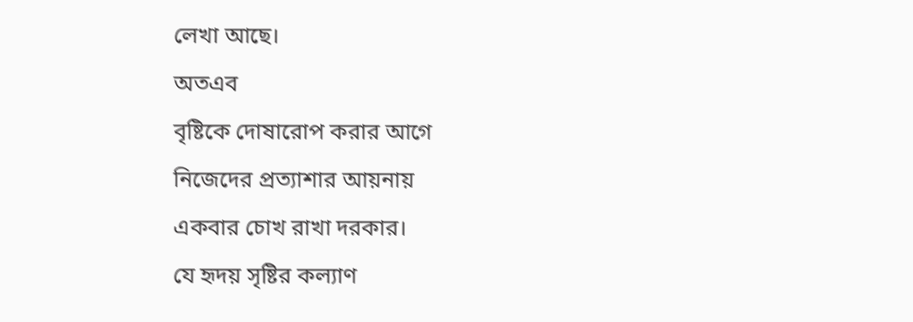লেখা আছে।
অতএব
বৃষ্টিকে দোষারোপ করার আগে
নিজেদের প্রত্যাশার আয়নায়
একবার চোখ রাখা দরকার।
যে হৃদয় সৃষ্টির কল্যাণ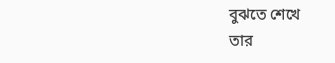বুঝতে শেখে
তার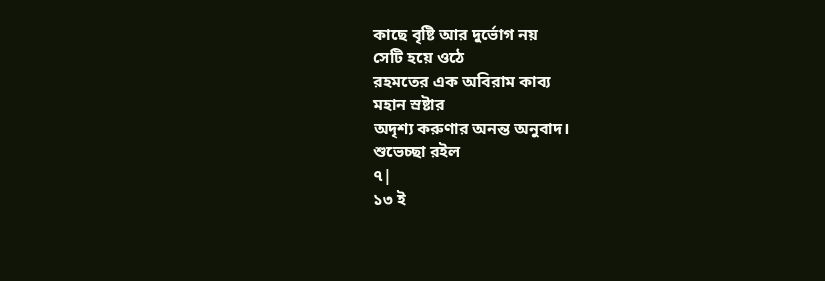কাছে বৃষ্টি আর দুর্ভোগ নয়
সেটি হয়ে ওঠে
রহমতের এক অবিরাম কাব্য
মহান স্রষ্টার
অদৃশ্য করুণার অনন্ত অনুবাদ।
শুভেচ্ছা রইল
৭|
১৩ ই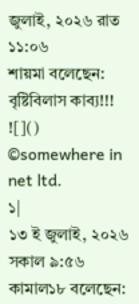জুলাই, ২০২৬ রাত ১১:০৬
শায়মা বলেছেন: বৃষ্টিবিলাস কাব্য!!! ![]()
©somewhere in net ltd.
১|
১৩ ই জুলাই, ২০২৬ সকাল ৯:৫৬
কামাল১৮ বলেছেন: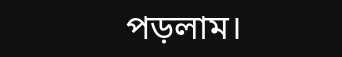পড়লাম।